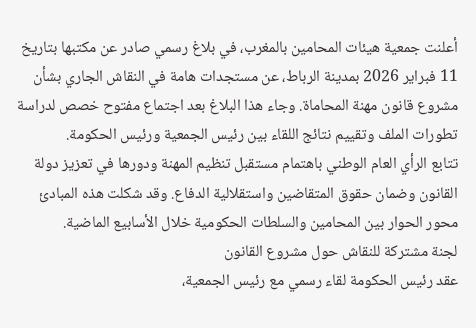أعلنت جمعية هيئات المحامين بالمغرب، في بلاغ رسمي صادر عن مكتبها بتاريخ 11 فبراير 2026 بمدينة الرباط، عن مستجدات هامة في النقاش الجاري بشأن مشروع قانون مهنة المحاماة. وجاء هذا البلاغ بعد اجتماع مفتوح خصص لدراسة تطورات الملف وتقييم نتائج اللقاء بين رئيس الجمعية ورئيس الحكومة.
تتابع الرأي العام الوطني باهتمام مستقبل تنظيم المهنة ودورها في تعزيز دولة القانون وضمان حقوق المتقاضين واستقلالية الدفاع. وقد شكلت هذه المبادئ محور الحوار بين المحامين والسلطات الحكومية خلال الأسابيع الماضية.
لجنة مشتركة للنقاش حول مشروع القانون
عقد رئيس الحكومة لقاء رسمي مع رئيس الجمعية،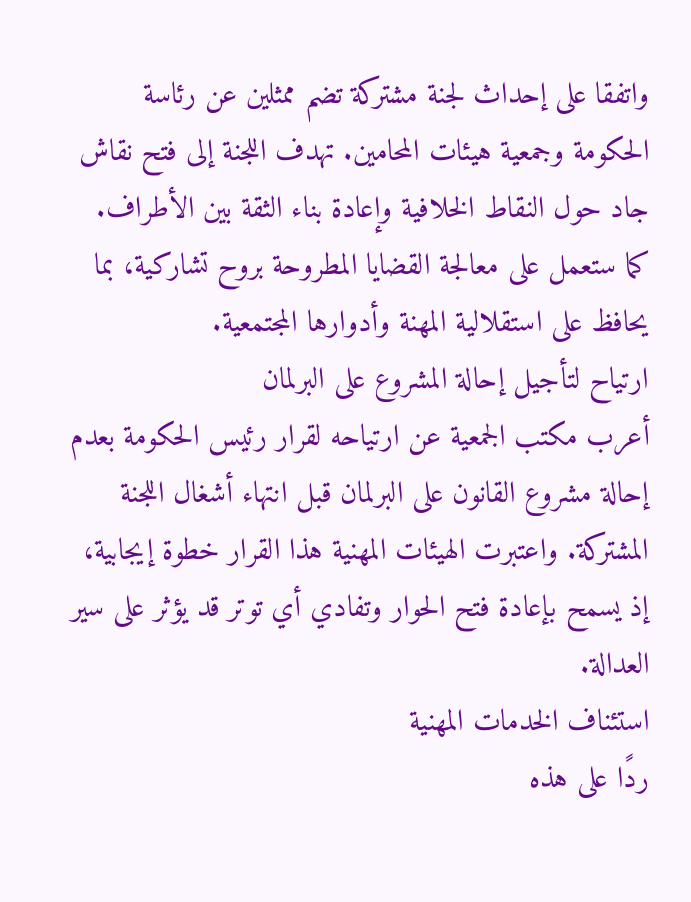واتفقا على إحداث لجنة مشتركة تضم ممثلين عن رئاسة الحكومة وجمعية هيئات المحامين. تهدف اللجنة إلى فتح نقاش جاد حول النقاط الخلافية وإعادة بناء الثقة بين الأطراف. كما ستعمل على معالجة القضايا المطروحة بروح تشاركية، بما يحافظ على استقلالية المهنة وأدوارها المجتمعية.
ارتياح لتأجيل إحالة المشروع على البرلمان
أعرب مكتب الجمعية عن ارتياحه لقرار رئيس الحكومة بعدم إحالة مشروع القانون على البرلمان قبل انتهاء أشغال اللجنة المشتركة. واعتبرت الهيئات المهنية هذا القرار خطوة إيجابية، إذ يسمح بإعادة فتح الحوار وتفادي أي توتر قد يؤثر على سير العدالة.
استئناف الخدمات المهنية
ردًا على هذه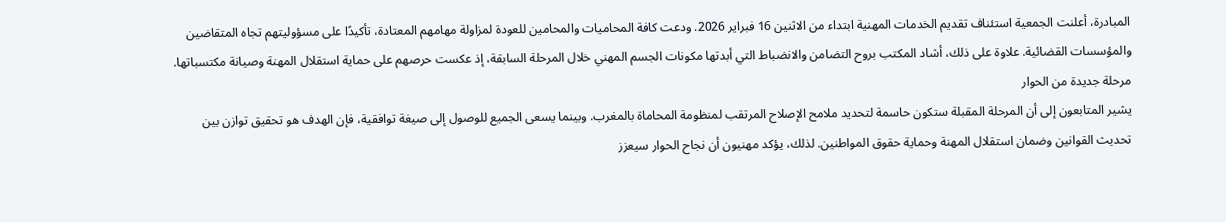المبادرة، أعلنت الجمعية استئناف تقديم الخدمات المهنية ابتداء من الاثنين 16 فبراير 2026. ودعت كافة المحاميات والمحامين للعودة لمزاولة مهامهم المعتادة، تأكيدًا على مسؤوليتهم تجاه المتقاضين والمؤسسات القضائية. علاوة على ذلك، أشاد المكتب بروح التضامن والانضباط التي أبدتها مكونات الجسم المهني خلال المرحلة السابقة، إذ عكست حرصهم على حماية استقلال المهنة وصيانة مكتسباتها.
مرحلة جديدة من الحوار
يشير المتابعون إلى أن المرحلة المقبلة ستكون حاسمة لتحديد ملامح الإصلاح المرتقب لمنظومة المحاماة بالمغرب. وبينما يسعى الجميع للوصول إلى صيغة توافقية، فإن الهدف هو تحقيق توازن بين تحديث القوانين وضمان استقلال المهنة وحماية حقوق المواطنين. لذلك، يؤكد مهنيون أن نجاح الحوار سيعزز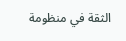الثقة في منظومة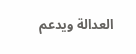العدالة ويدعم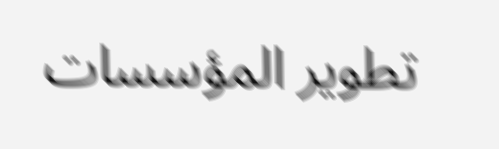تطوير المؤسسات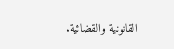القانونية والقضائية.